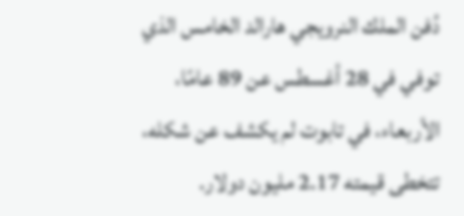دُفن الملك النرويجي هارالد الخامس الذي توفي في 28 أغسطس عن 89 عامًا، الأربعاء، في تابوت لم يكشف عن شكله، تتخطى قيمته 2.17 مليون دولار.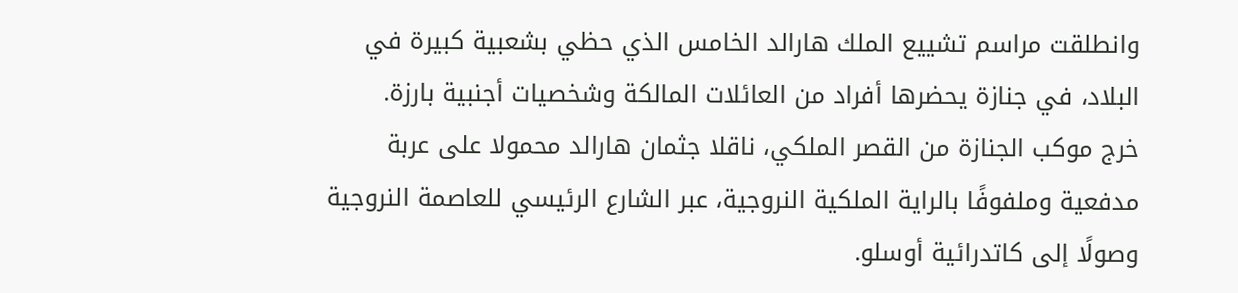وانطلقت مراسم تشييع الملك هارالد الخامس الذي حظي بشعبية كبيرة في البلاد، في جنازة يحضرها أفراد من العائلات المالكة وشخصيات أجنبية بارزة.
خرج موكب الجنازة من القصر الملكي، ناقلا جثمان هارالد محمولا على عربة مدفعية وملفوفًا بالراية الملكية النروجية، عبر الشارع الرئيسي للعاصمة النروجية وصولًا إلى كاتدرائية أوسلو.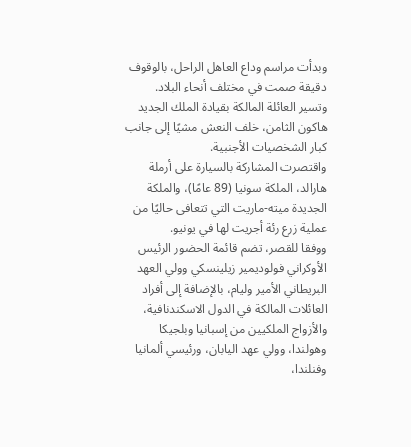وبدأت مراسم وداع العاهل الراحل، بالوقوف دقيقة صمت في مختلف أنحاء البلاد.
وتسير العائلة المالكة بقيادة الملك الجديد هاكون الثامن، خلف النعش مشيًا إلى جانب كبار الشخصيات الأجنبية.
واقتصرت المشاركة بالسيارة على أرملة هارالد، الملكة سونيا (89 عامًا)، والملكة الجديدة ميته-ماريت التي تتعافى حاليًا من عملية زرع رئة أجريت لها في يونيو.
ووفقا للقصر، تضم قائمة الحضور الرئيس الأوكراني فولوديمير زيلينسكي وولي العهد البريطاني الأمير وليام، بالإضافة إلى أفراد العائلات المالكة في الدول الاسكندنافية، والأزواج الملكيين من إسبانيا وبلجيكا وهولندا، وولي عهد اليابان، ورئيسي ألمانيا وفنلندا،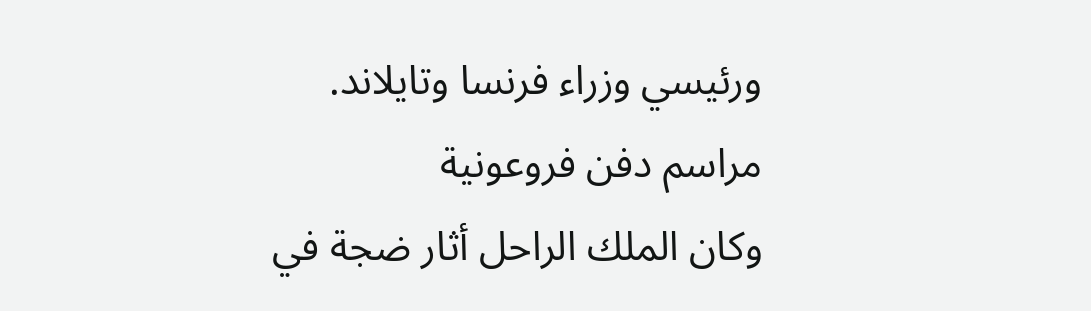ورئيسي وزراء فرنسا وتايلاند.
مراسم دفن فروعونية
وكان الملك الراحل أثار ضجة في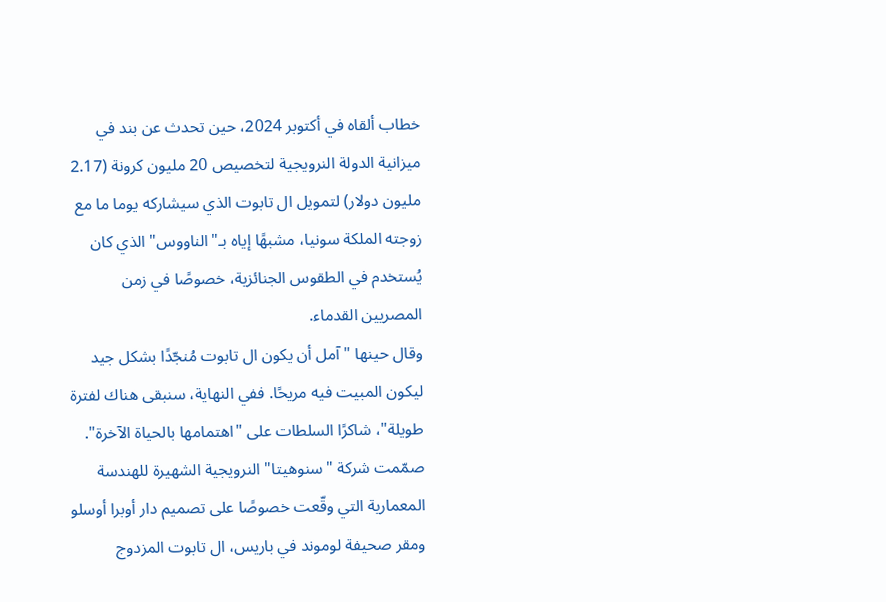خطاب ألقاه في أكتوبر 2024، حين تحدث عن بند في ميزانية الدولة النرويجية لتخصيص 20 مليون كرونة (2.17 مليون دولار) لتمويل ال تابوت الذي سيشاركه يوما ما مع زوجته الملكة سونيا، مشبهًا إياه بـ"الناووس" الذي كان يُستخدم في الطقوس الجنائزية، خصوصًا في زمن المصريين القدماء.
وقال حينها "آمل أن يكون ال تابوت مُنجّدًا بشكل جيد ليكون المبيت فيه مريحًا. ففي النهاية، سنبقى هناك لفترة طويلة"، شاكرًا السلطات على "اهتمامها بالحياة الآخرة".
صمّمت شركة "سنوهيتا" النرويجية الشهيرة للهندسة المعمارية التي وقّعت خصوصًا على تصميم دار أوبرا أوسلو ومقر صحيفة لوموند في باريس، ال تابوت المزدوج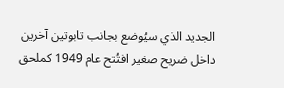الجديد الذي سيُوضع بجانب تابوتين آخرين داخل ضريح صغير افتُتح عام 1949 كملحق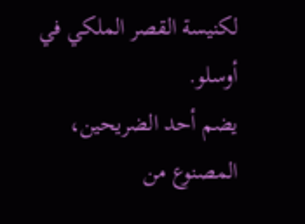لكنيسة القصر الملكي في أوسلو.
يضم أحد الضريحين، المصنوع من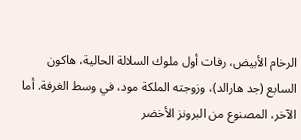الرخام الأبيض، رفات أول ملوك السلالة الحالية، هاكون السابع (جد هارالد)، وزوجته الملكة مود، في وسط الغرفة. أما الآخر، المصنوع من البرونز الأخضر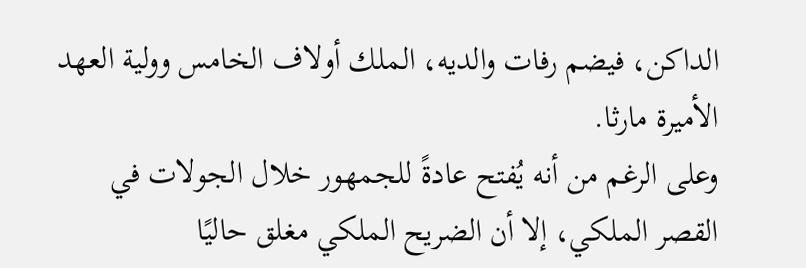الداكن، فيضم رفات والديه، الملك أولاف الخامس وولية العهد الأميرة مارثا.
وعلى الرغم من أنه يُفتح عادةً للجمهور خلال الجولات في القصر الملكي، إلا أن الضريح الملكي مغلق حاليًا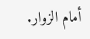أمام الزوار.